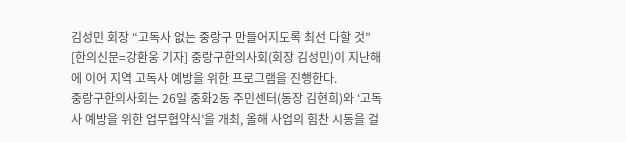김성민 회장 “고독사 없는 중랑구 만들어지도록 최선 다할 것”
[한의신문=강환웅 기자] 중랑구한의사회(회장 김성민)이 지난해에 이어 지역 고독사 예방을 위한 프로그램을 진행한다.
중랑구한의사회는 26일 중화2동 주민센터(동장 김현희)와 ‘고독사 예방을 위한 업무협약식’을 개최, 올해 사업의 힘찬 시동을 걸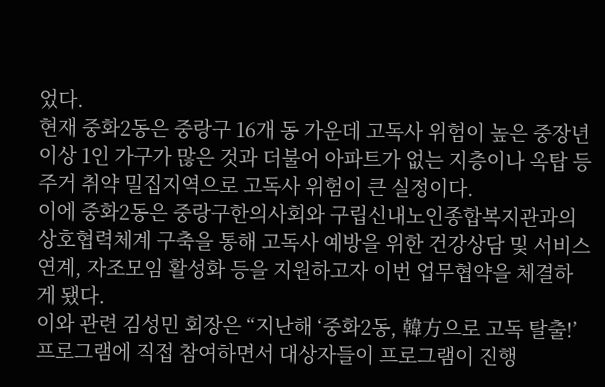었다.
현재 중화2동은 중랑구 16개 동 가운데 고독사 위험이 높은 중장년 이상 1인 가구가 많은 것과 더불어 아파트가 없는 지층이나 옥탑 등 주거 취약 밀집지역으로 고독사 위험이 큰 실정이다.
이에 중화2동은 중랑구한의사회와 구립신내노인종합복지관과의 상호협력체계 구축을 통해 고독사 예방을 위한 건강상담 및 서비스 연계, 자조모임 활성화 등을 지원하고자 이번 업무협약을 체결하게 됐다.
이와 관련 김성민 회장은 “지난해 ‘중화2동, 韓方으로 고독 탈출!’ 프로그램에 직접 참여하면서 대상자들이 프로그램이 진행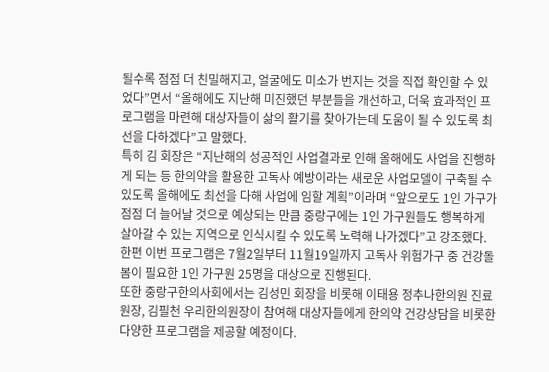될수록 점점 더 친밀해지고, 얼굴에도 미소가 번지는 것을 직접 확인할 수 있었다”면서 “올해에도 지난해 미진했던 부분들을 개선하고, 더욱 효과적인 프로그램을 마련해 대상자들이 삶의 활기를 찾아가는데 도움이 될 수 있도록 최선을 다하겠다”고 말했다.
특히 김 회장은 “지난해의 성공적인 사업결과로 인해 올해에도 사업을 진행하게 되는 등 한의약을 활용한 고독사 예방이라는 새로운 사업모델이 구축될 수 있도록 올해에도 최선을 다해 사업에 임할 계획”이라며 “앞으로도 1인 가구가 점점 더 늘어날 것으로 예상되는 만큼 중랑구에는 1인 가구원들도 행복하게 살아갈 수 있는 지역으로 인식시킬 수 있도록 노력해 나가겠다”고 강조했다.
한편 이번 프로그램은 7월2일부터 11월19일까지 고독사 위험가구 중 건강돌봄이 필요한 1인 가구원 25명을 대상으로 진행된다.
또한 중랑구한의사회에서는 김성민 회장을 비롯해 이태용 정추나한의원 진료원장, 김필천 우리한의원장이 참여해 대상자들에게 한의약 건강상담을 비롯한 다양한 프로그램을 제공할 예정이다.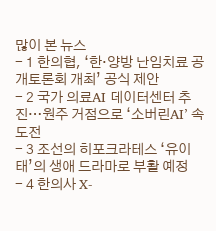많이 본 뉴스
- 1 한의협, ‘한·양방 난임치료 공개토론회 개최’ 공식 제안
- 2 국가 의료AI 데이터센터 추진…원주 거점으로 ‘소버린AI’ 속도전
- 3 조선의 히포크라테스 ‘유이태’의 생애 드라마로 부활 예정
- 4 한의사 X-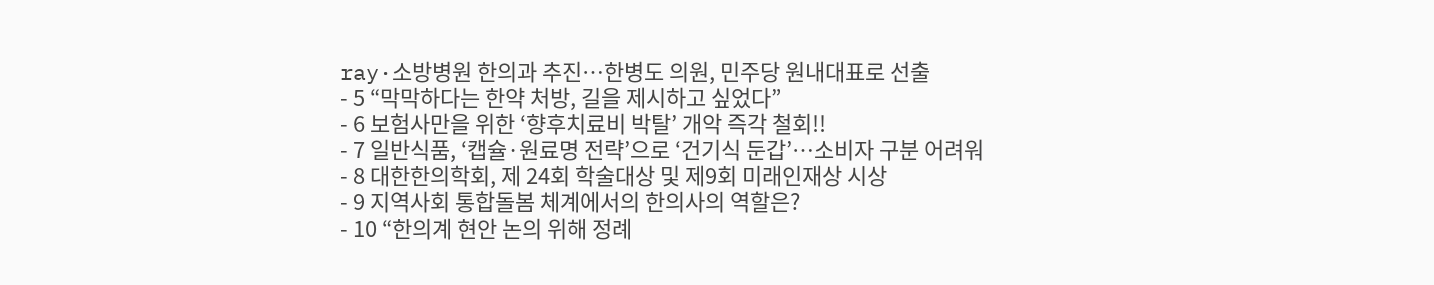ray·소방병원 한의과 추진…한병도 의원, 민주당 원내대표로 선출
- 5 “막막하다는 한약 처방, 길을 제시하고 싶었다”
- 6 보험사만을 위한 ‘향후치료비 박탈’ 개악 즉각 철회!!
- 7 일반식품, ‘캡슐·원료명 전략’으로 ‘건기식 둔갑’…소비자 구분 어려워
- 8 대한한의학회, 제 24회 학술대상 및 제9회 미래인재상 시상
- 9 지역사회 통합돌봄 체계에서의 한의사의 역할은?
- 10 “한의계 현안 논의 위해 정례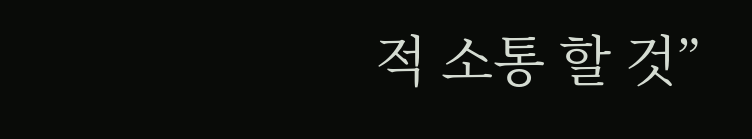적 소통 할 것”